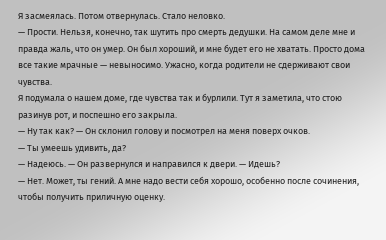Я засмеялась. Потом отвернулась. Стало неловко.
— Прости. Нельзя, конечно, так шутить про смерть дедушки. На самом деле мне и правда жаль, что он умер. Он был хороший, и мне будет его не хватать. Просто дома все такие мрачные — невыносимо. Ужасно, когда родители не сдерживают свои чувства.
Я подумала о нашем доме, где чувства так и бурлили. Тут я заметила, что стою разинув рот, и поспешно его закрыла.
— Ну так как? — Он склонил голову и посмотрел на меня поверх очков.
— Ты умеешь удивить, да?
— Надеюсь. — Он развернулся и направился к двери. — Идешь?
— Нет. Может, ты гений. А мне надо вести себя хорошо, особенно после сочинения, чтобы получить приличную оценку.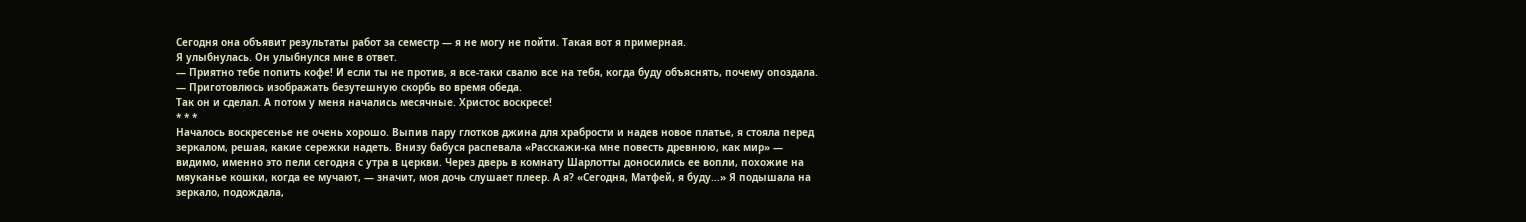Сегодня она объявит результаты работ за семестр — я не могу не пойти. Такая вот я примерная.
Я улыбнулась. Он улыбнулся мне в ответ.
— Приятно тебе попить кофе! И если ты не против, я все-таки свалю все на тебя, когда буду объяснять, почему опоздала.
— Приготовлюсь изображать безутешную скорбь во время обеда.
Так он и сделал. А потом у меня начались месячные. Христос воскресе!
* * *
Началось воскресенье не очень хорошо. Выпив пару глотков джина для храбрости и надев новое платье, я стояла перед зеркалом, решая, какие сережки надеть. Внизу бабуся распевала «Расскажи-ка мне повесть древнюю, как мир» — видимо, именно это пели сегодня с утра в церкви. Через дверь в комнату Шарлотты доносились ее вопли, похожие на мяуканье кошки, когда ее мучают, — значит, моя дочь слушает плеер. А я? «Сегодня, Матфей, я буду…» Я подышала на зеркало, подождала,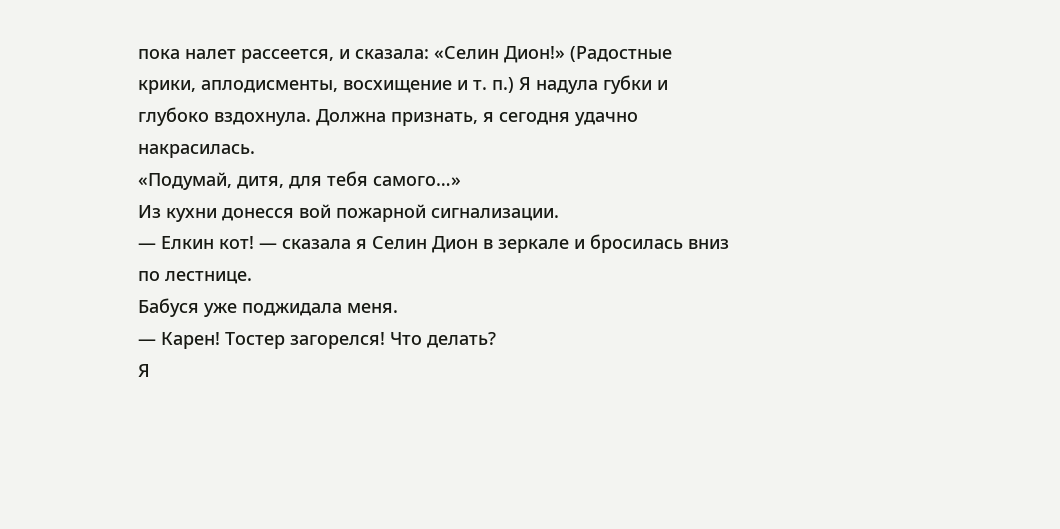пока налет рассеется, и сказала: «Селин Дион!» (Радостные крики, аплодисменты, восхищение и т. п.) Я надула губки и глубоко вздохнула. Должна признать, я сегодня удачно накрасилась.
«Подумай, дитя, для тебя самого…»
Из кухни донесся вой пожарной сигнализации.
— Елкин кот! — сказала я Селин Дион в зеркале и бросилась вниз по лестнице.
Бабуся уже поджидала меня.
— Карен! Тостер загорелся! Что делать?
Я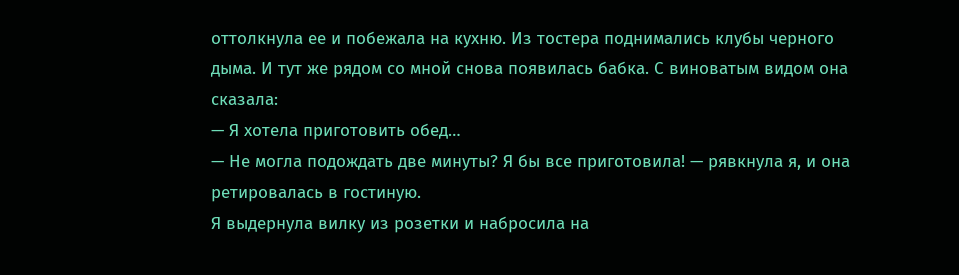оттолкнула ее и побежала на кухню. Из тостера поднимались клубы черного дыма. И тут же рядом со мной снова появилась бабка. С виноватым видом она сказала:
— Я хотела приготовить обед…
— Не могла подождать две минуты? Я бы все приготовила! — рявкнула я, и она ретировалась в гостиную.
Я выдернула вилку из розетки и набросила на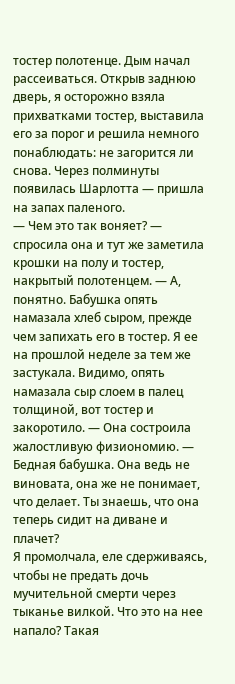тостер полотенце. Дым начал рассеиваться. Открыв заднюю дверь, я осторожно взяла прихватками тостер, выставила его за порог и решила немного понаблюдать: не загорится ли снова. Через полминуты появилась Шарлотта — пришла на запах паленого.
— Чем это так воняет? — спросила она и тут же заметила крошки на полу и тостер, накрытый полотенцем. — А, понятно. Бабушка опять намазала хлеб сыром, прежде чем запихать его в тостер. Я ее на прошлой неделе за тем же застукала. Видимо, опять намазала сыр слоем в палец толщиной, вот тостер и закоротило. — Она состроила жалостливую физиономию. — Бедная бабушка. Она ведь не виновата, она же не понимает, что делает. Ты знаешь, что она теперь сидит на диване и плачет?
Я промолчала, еле сдерживаясь, чтобы не предать дочь мучительной смерти через тыканье вилкой. Что это на нее напало? Такая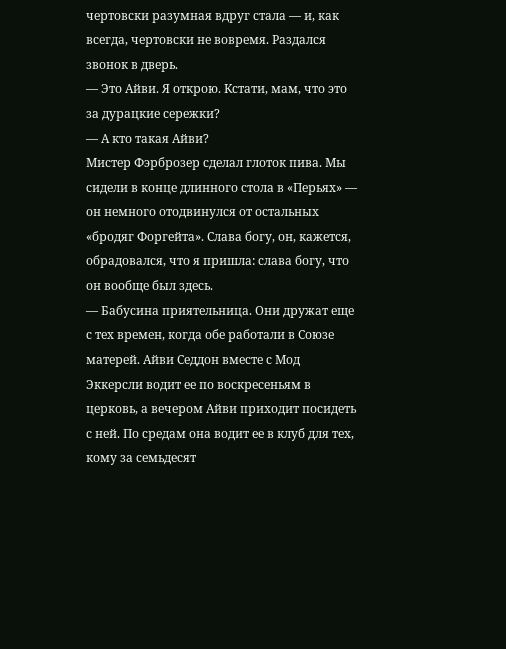чертовски разумная вдруг стала — и, как всегда, чертовски не вовремя. Раздался звонок в дверь.
— Это Айви. Я открою. Кстати, мам, что это за дурацкие сережки?
— А кто такая Айви?
Мистер Фэрброзер сделал глоток пива. Мы сидели в конце длинного стола в «Перьях» — он немного отодвинулся от остальных «бродяг Форгейта». Слава богу, он, кажется, обрадовался, что я пришла: слава богу, что он вообще был здесь.
— Бабусина приятельница. Они дружат еще с тех времен, когда обе работали в Союзе матерей. Айви Седдон вместе с Мод Эккерсли водит ее по воскресеньям в церковь, а вечером Айви приходит посидеть с ней. По средам она водит ее в клуб для тех, кому за семьдесят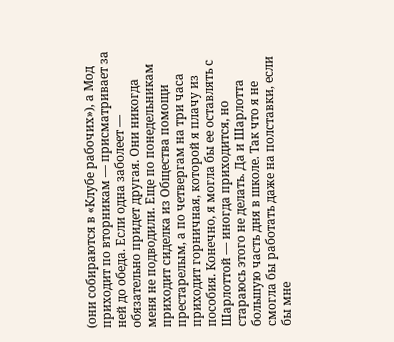(они собираются в «Клубе рабочих»), а Мод приходит по вторникам — присматривает за ней до обеда. Если одна заболеет — обязательно придет другая. Они никогда меня не подводили. Еще по понедельникам приходит сиделка из Общества помощи престарелым, а по четвергам на три часа приходит горничная, которой я плачу из пособия. Конечно, я могла бы ее оставлять с Шарлоттой — иногда приходится, но стараюсь этого не делать. Да и Шарлотта большую часть дня в школе. Так что я не смогла бы работать даже на полставки, если бы мне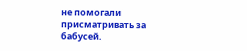не помогали присматривать за бабусей.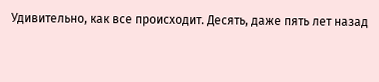Удивительно, как все происходит. Десять, даже пять лет назад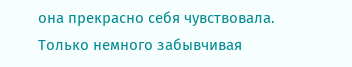она прекрасно себя чувствовала. Только немного забывчивая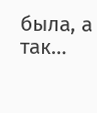была, а так…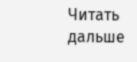Читать дальше